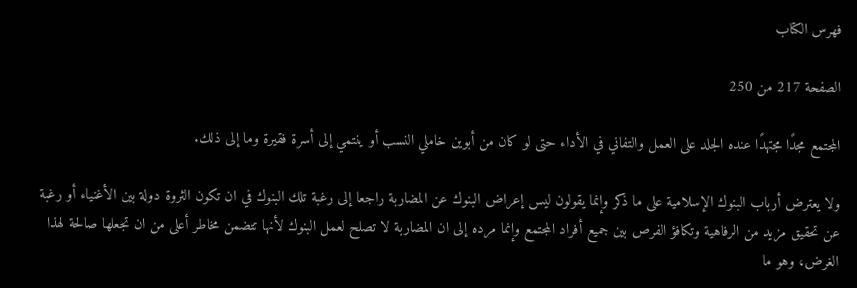فهرس الكتاب

الصفحة 217 من 250

المجتمع مجدًا مجتهدًا عنده الجلد على العمل والتفاني في الأداء حتى لو كان من أبوين خاملي النسب أو ينتمي إلى أسرة فقيرة وما إلى ذلك.

ولا يعترض أرباب البنوك الإسلامية على ما ذكر وإنما يقولون ليس إعراض البنوك عن المضاربة راجعا إلى رغبة تلك البنوك في ان تكون الثروة دولة بين الأغنياء أو رغبة عن تحقيق مزيد من الرفاهية وتكافؤ الفرص بين جميع أفراد المجتمع وإنما مرده إلى ان المضاربة لا تصلح لعمل البنوك لأنها تتضمن مخاطر أعلى من ان تجعلها صالحة لهذا الغرض، وهو ما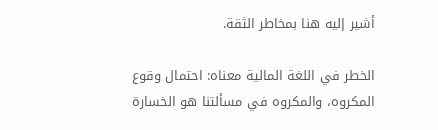أشير إليه هنا بمخاطر الثقة.

الخطر في اللغة المالية معناه: احتمال وقوع المكروه، والمكروه في مسألتنا هو الخسارة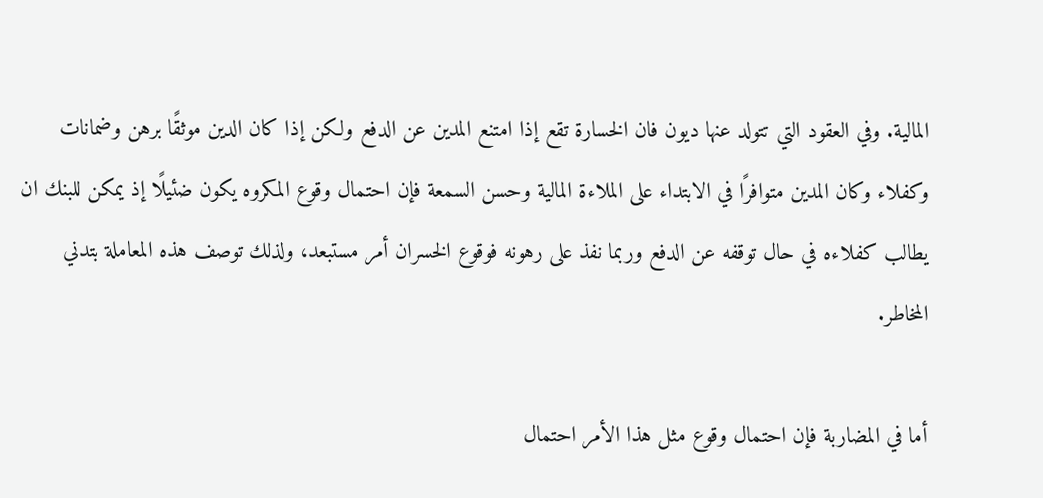المالية. وفي العقود التي تتولد عنها ديون فان الخسارة تقع إذا امتنع المدين عن الدفع ولكن إذا كان الدين موثقًا برهن وضمانات وكفلاء وكان المدين متوافرًا في الابتداء على الملاءة المالية وحسن السمعة فإن احتمال وقوع المكروه يكون ضئيلًا إذ يمكن للبنك ان يطالب كفلاءه في حال توقفه عن الدفع وربما نفذ على رهونه فوقوع الخسران أمر مستبعد، ولذلك توصف هذه المعاملة بتدني المخاطر.

أما في المضاربة فإن احتمال وقوع مثل هذا الأمر احتمال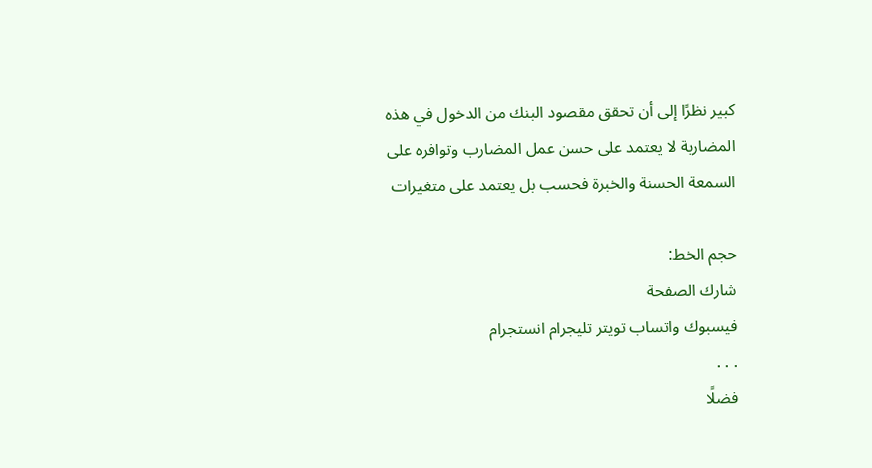كبير نظرًا إلى أن تحقق مقصود البنك من الدخول في هذه المضاربة لا يعتمد على حسن عمل المضارب وتوافره على السمعة الحسنة والخبرة فحسب بل يعتمد على متغيرات

حجم الخط:
شارك الصفحة
فيسبوك واتساب تويتر تليجرام انستجرام
. . .
فضلًا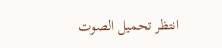انتظر تحميل الصوت